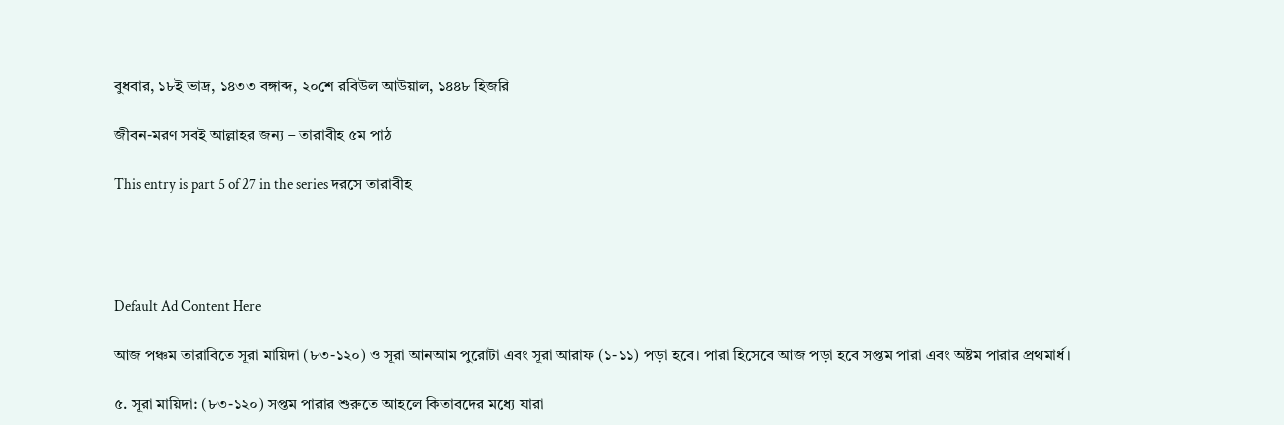বুধবার, ১৮ই ভাদ্র, ১৪৩৩ বঙ্গাব্দ, ২০শে রবিউল আউয়াল, ১৪৪৮ হিজরি

জীবন-মরণ সবই আল্লাহর জন্য – তারাবীহ ৫ম পাঠ

This entry is part 5 of 27 in the series দরসে তারাবীহ




Default Ad Content Here

আজ পঞ্চম তারাবিতে সূরা মায়িদা (৮৩-১২০) ও সূরা আনআম পুরোটা এবং সূরা আরাফ (১-১১) পড়া হবে। পারা হিসেবে আজ পড়া হবে সপ্তম পারা এবং অষ্টম পারার প্রথমার্ধ।

৫. সূরা মায়িদা: (৮৩-১২০) সপ্তম পারার শুরুতে আহলে কিতাবদের মধ্যে যারা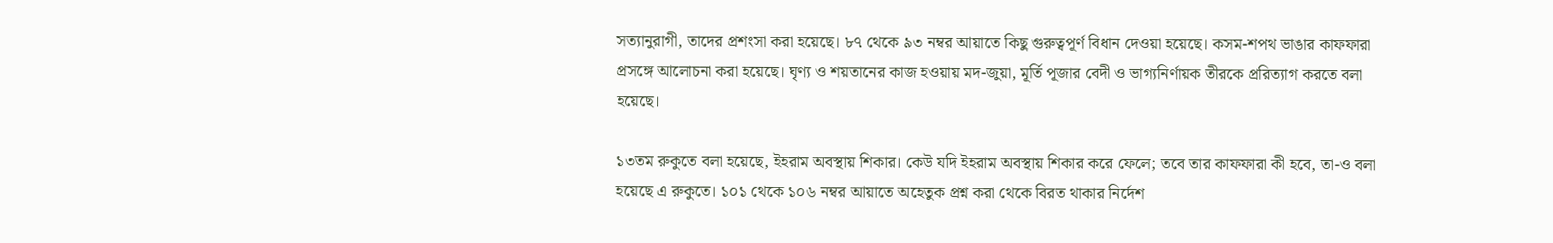সত্যানুরাগী, তাদের প্রশংসা করা হয়েছে। ৮৭ থেকে ৯৩ নম্বর আয়াতে কিছু গুরুত্বপূর্ণ বিধান দেওয়া হয়েছে। কসম-শপথ ভাঙার কাফফারা প্রসঙ্গে আলোচনা করা হয়েছে। ঘৃণ্য ও শয়তানের কাজ হওয়ায় মদ-জুয়া, মূর্তি পূজার বেদী ও ভাগ্যনির্ণায়ক তীরকে প্ররিত্যাগ করতে বলা হয়েছে।

১৩তম রুকুতে বলা হয়েছে, ইহরাম অবস্থায় শিকার। কেউ যদি ইহরাম অবস্থায় শিকার করে ফেলে; তবে তার কাফফারা কী হবে, তা-ও বলা হয়েছে এ রুকুতে। ১০১ থেকে ১০৬ নম্বর আয়াতে অহেতুক প্রশ্ন করা থেকে বিরত থাকার নির্দেশ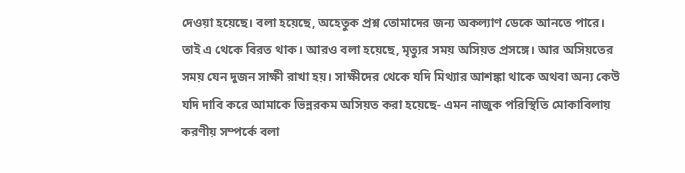দেওয়া হয়েছে। বলা হয়েছে, অহেতুক প্রশ্ন তোমাদের জন্য অকল্যাণ ডেকে আনতে পারে। তাই এ থেকে বিরত থাক। আরও বলা হয়েছে, মৃত্যুর সময় অসিয়ত প্রসঙ্গে। আর অসিয়তের সময় যেন দুজন সাক্ষী রাখা হয়। সাক্ষীদের থেকে যদি মিথ্যার আশঙ্কা থাকে অথবা অন্য কেউ যদি দাবি করে আমাকে ভিন্নরকম অসিয়ত করা হয়েছে- এমন নাজুক পরিস্থিতি মোকাবিলায় করণীয় সম্পর্কে বলা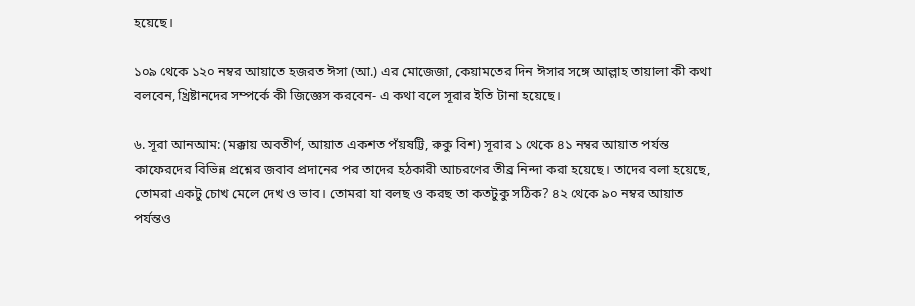হয়েছে।

১০৯ থেকে ১২০ নম্বর আয়াতে হজরত ঈসা (আ.) এর মোজেজা, কেয়ামতের দিন ঈসার সঙ্গে আল্লাহ তায়ালা কী কথা বলবেন, খ্রিষ্টানদের সম্পর্কে কী জিজ্ঞেস করবেন- এ কথা বলে সূরার ইতি টানা হয়েছে।

৬. সূরা আনআম: (মক্কায় অবতীর্ণ, আয়াত একশত পঁয়ষট্টি, রুকু বিশ) সূরার ১ থেকে ৪১ নম্বর আয়াত পর্যন্ত কাফেরদের বিভিন্ন প্রশ্নের জবাব প্রদানের পর তাদের হঠকারী আচরণের তীব্র নিন্দা করা হয়েছে। তাদের বলা হয়েছে, তোমরা একটু চোখ মেলে দেখ ও ভাব। তোমরা যা বলছ ও করছ তা কতটুকু সঠিক? ৪২ থেকে ৯০ নম্বর আয়াত পর্যন্তও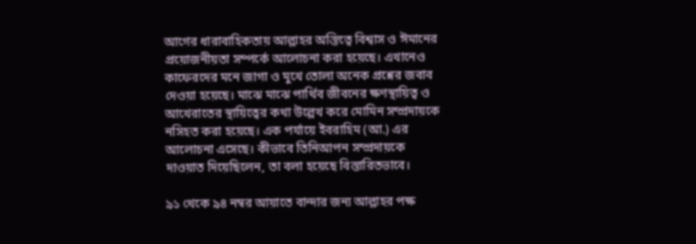আগের ধারাবাহিকতায় আল্লাহর অস্তিত্বে বিশ্বাস ও ঈমানের প্রয়োজনীয়তা সম্পর্কে আলোচনা করা হয়েছে। এখানেও কাফেরদের মনে জাগা ও মুখে তোলা অনেক প্রশ্নের জবাব দেওয়া হয়েছে। মাঝে মাঝে পার্থিব জীবনের ক্ষণস্থায়িত্ব ও আখেরাতের স্থায়িত্বের কথা উল্লেখ করে মোমিন সম্প্রদায়কে নসিহত করা হয়েছে। এক পর্যায়ে ইবরাহিম (আ.) এর আলোচনা এসেছে। কীভাবে তিনিআপন সম্প্রদায়কে দাওয়াত দিয়েছিলেন, তা বলা হয়েছে বিস্তারিতভাবে।

৯১ থেকে ৯৪ নম্বর আয়াতে বান্দার জন্য আল্লাহর পক্ষ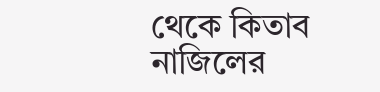থেকে কিতাব নাজিলের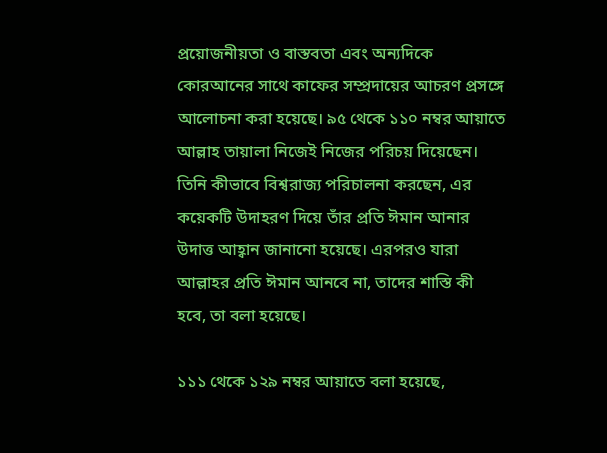প্রয়োজনীয়তা ও বাস্তবতা এবং অন্যদিকে কোরআনের সাথে কাফের সম্প্রদায়ের আচরণ প্রসঙ্গে আলোচনা করা হয়েছে। ৯৫ থেকে ১১০ নম্বর আয়াতে আল্লাহ তায়ালা নিজেই নিজের পরিচয় দিয়েছেন। তিনি কীভাবে বিশ্বরাজ্য পরিচালনা করছেন, এর কয়েকটি উদাহরণ দিয়ে তাঁর প্রতি ঈমান আনার উদাত্ত আহ্বান জানানো হয়েছে। এরপরও যারা আল্লাহর প্রতি ঈমান আনবে না, তাদের শাস্তি কী হবে, তা বলা হয়েছে।

১১১ থেকে ১২৯ নম্বর আয়াতে বলা হয়েছে,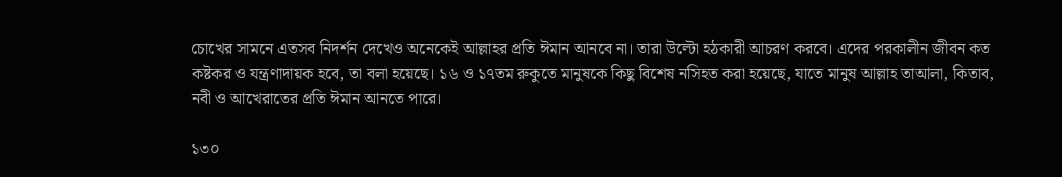চোখের সামনে এতসব নিদর্শন দেখেও অনেকেই আল্লাহর প্রতি ঈমান আনবে না। তারা উল্টো হঠকারী আচরণ করবে। এদের পরকালীন জীবন কত কষ্টকর ও যন্ত্রণাদায়ক হবে, তা বলা হয়েছে। ১৬ ও ১৭তম রুকুতে মানুষকে কিছু বিশেষ নসিহত করা হয়েছে, যাতে মানুষ আল্লাহ তাআলা, কিতাব, নবী ও আখেরাতের প্রতি ঈমান আনতে পারে।

১৩০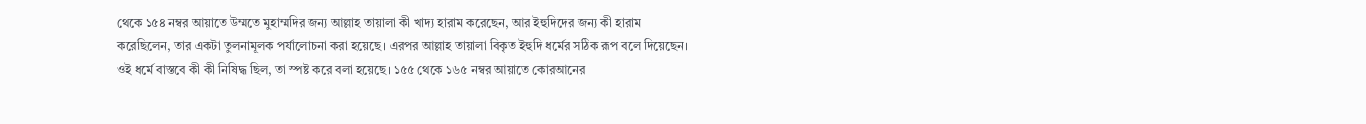থেকে ১৫৪ নম্বর আয়াতে উম্মতে মুহাম্মদির জন্য আল্লাহ তায়ালা কী খাদ্য হারাম করেছেন, আর ইহুদিদের জন্য কী হারাম করেছিলেন, তার একটা তুলনামূলক পর্যালোচনা করা হয়েছে। এরপর আল্লাহ তায়ালা বিকৃত ইহুদি ধর্মের সঠিক রূপ বলে দিয়েছেন। ওই ধর্মে বাস্তবে কী কী নিষিদ্ধ ছিল, তা স্পষ্ট করে বলা হয়েছে। ১৫৫ থেকে ১৬৫ নম্বর আয়াতে কোরআনের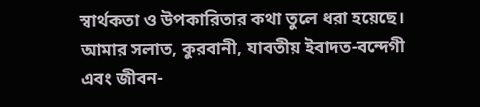স্বার্থকতা ও উপকারিতার কথা তুলে ধরা হয়েছে। আমার সলাত, কুরবানী, যাবতীয় ইবাদত-বন্দেগী এবং জীবন-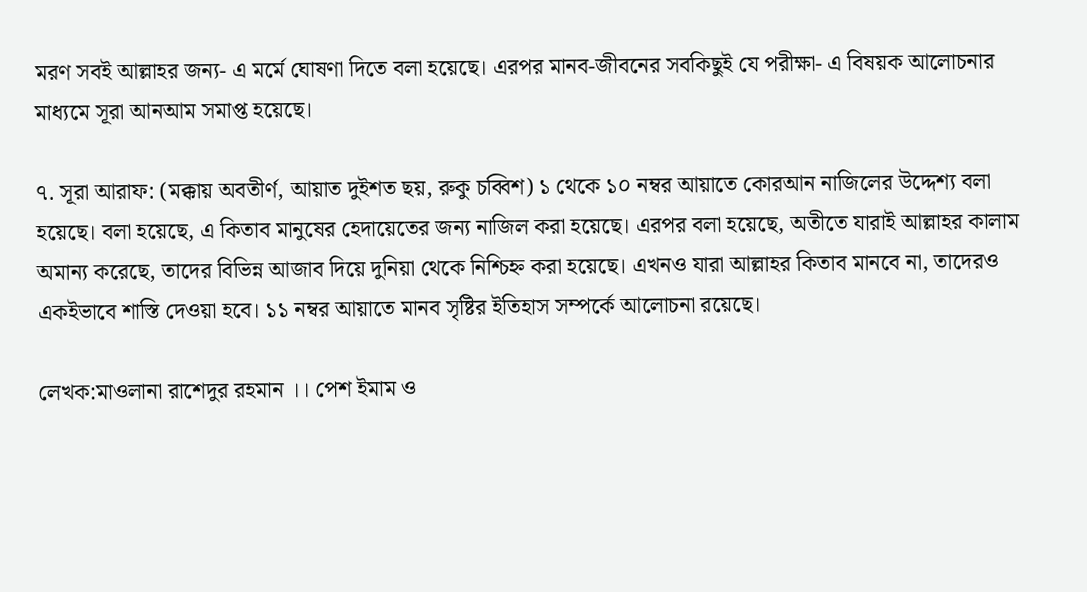মরণ সবই আল্লাহর জন্য- এ মর্মে ঘোষণা দিতে বলা হয়েছে। এরপর মানব-জীবনের সবকিছুই যে পরীক্ষা- এ বিষয়ক আলোচনার মাধ্যমে সূরা আনআম সমাপ্ত হয়েছে।

৭. সূরা আরাফ: (মক্কায় অবতীর্ণ, আয়াত দুইশত ছয়, রুকু চব্বিশ) ১ থেকে ১০ নম্বর আয়াতে কোরআন নাজিলের উদ্দেশ্য বলা হয়েছে। বলা হয়েছে, এ কিতাব মানুষের হেদায়েতের জন্য নাজিল করা হয়েছে। এরপর বলা হয়েছে, অতীতে যারাই আল্লাহর কালাম অমান্য করেছে, তাদের বিভিন্ন আজাব দিয়ে দুনিয়া থেকে নিশ্চিহ্ন করা হয়েছে। এখনও যারা আল্লাহর কিতাব মানবে না, তাদেরও একইভাবে শাস্তি দেওয়া হবে। ১১ নম্বর আয়াতে মানব সৃষ্টির ইতিহাস সম্পর্কে আলোচনা রয়েছে।

লেখক:মাওলানা রাশেদুর রহমান ।। পেশ ইমাম ও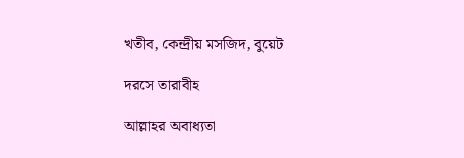খতীব, কেন্দ্রীয় মসজিদ, বুয়েট

দরসে তারাবীহ

আল্লাহর অবাধ্যতা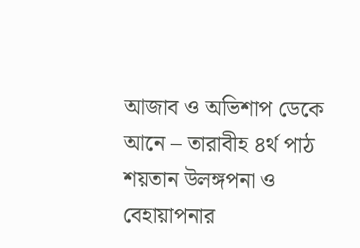আজাব ও অভিশাপ ডেকে আনে – তারাবীহ ৪র্থ পাঠ শয়তান উলঙ্গপনা ও বেহায়াপনার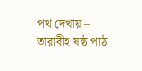পথ দেখায় – তারাবীহ ষষ্ঠ পাঠ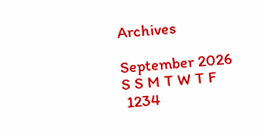Archives

September 2026
S S M T W T F
 1234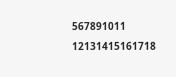567891011
12131415161718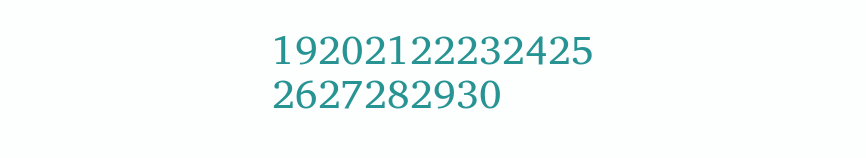19202122232425
2627282930